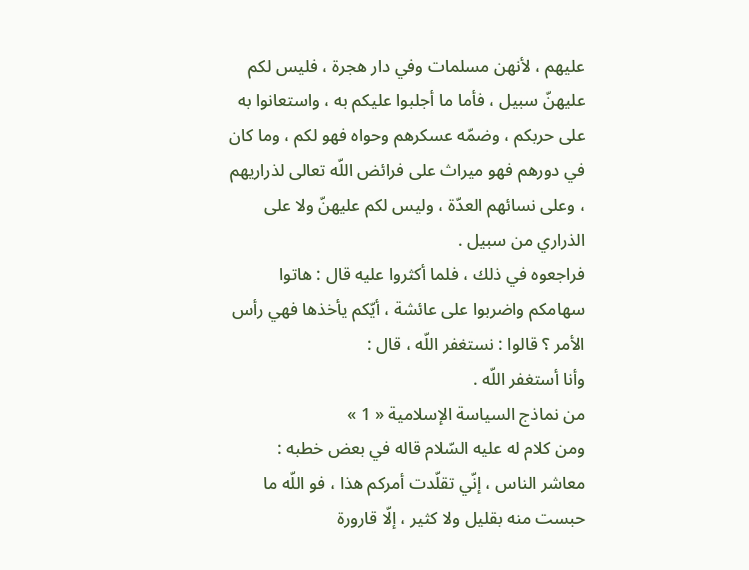عليهم ، لأنهن مسلمات وفي دار هجرة ، فليس لكم عليهنّ سبيل ، فأما ما أجلبوا عليكم به ، واستعانوا به على حربكم ، وضمّه عسكرهم وحواه فهو لكم ، وما كان في دورهم فهو ميراث على فرائض اللّه تعالى لذراريهم ، وعلى نسائهم العدّة ، وليس لكم عليهنّ ولا على الذراري من سبيل .
فراجعوه في ذلك ، فلما أكثروا عليه قال : هاتوا سهامكم واضربوا على عائشة ، أيّكم يأخذها فهي رأس الأمر ؟ قالوا : نستغفر اللّه ، قال :
وأنا أستغفر اللّه .
من نماذج السياسة الإسلامية « 1 »
ومن كلام له عليه السّلام قاله في بعض خطبه :
معاشر الناس ، إنّي تقلّدت أمركم هذا ، فو اللّه ما حبست منه بقليل ولا كثير ، إلّا قارورة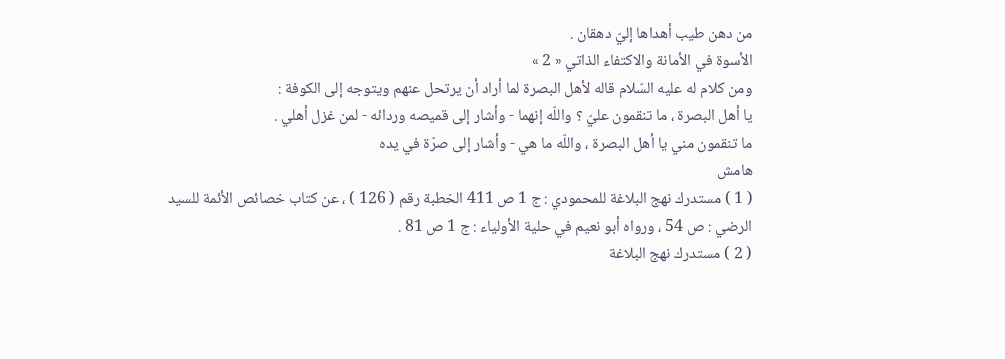من دهن طيب أهداها إليّ دهقان .
الأسوة في الأمانة والاكتفاء الذاتي « 2 »
ومن كلام له عليه السّلام قاله لأهل البصرة لما أراد أن يرتحل عنهم ويتوجه إلى الكوفة :
يا أهل البصرة ، ما تنقمون عليّ ؟ واللّه إنهما - وأشار إلى قميصه وردائه - لمن غزل أهلي .
ما تنقمون مني يا أهل البصرة ، واللّه ما هي - وأشار إلى صرّة في يده
هامش
( 1 ) مستدرك نهج البلاغة للمحمودي : ج 1 ص 411 الخطبة رقم ( 126 ) ، عن كتاب خصائص الأئمة للسيد الرضي : ص 54 ، ورواه أبو نعيم في حلية الأولياء : ج 1 ص 81 .
( 2 ) مستدرك نهج البلاغة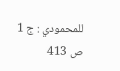للمحمودي : ج 1 ص 413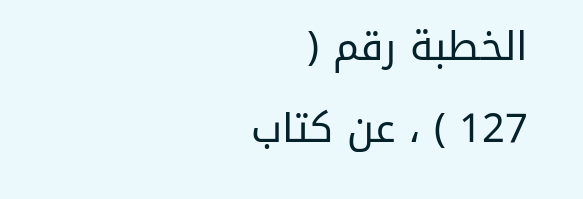الخطبة رقم ( 127 ) ، عن كتاب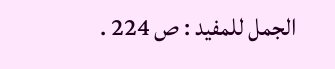الجمل للمفيد : ص 224 .